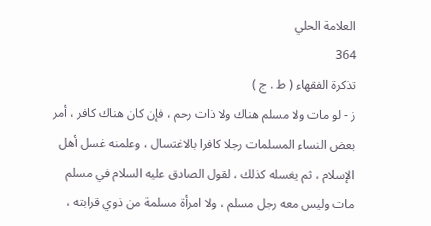العلامة الحلي
364
تذكرة الفقهاء ( ط . ج )
ز - لو مات ولا مسلم هناك ولا ذات رحم ، فإن كان هناك كافر ، أمر بعض النساء المسلمات رجلا كافرا بالاغتسال ، وعلمنه غسل أهل الإسلام ، ثم يغسله كذلك ، لقول الصادق عليه السلام في مسلم مات وليس معه رجل مسلم ، ولا امرأة مسلمة من ذوي قرابته ،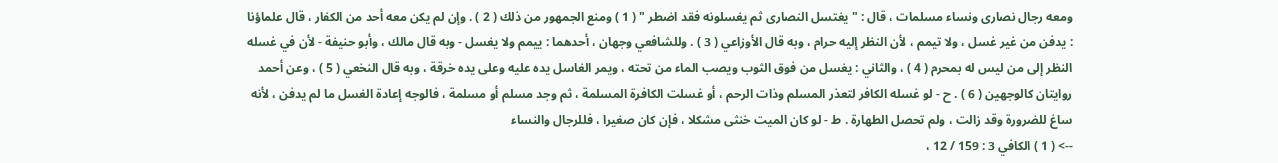ومعه رجال نصارى ونساء مسلمات ، قال : " يغتسل النصارى ثم يغسلونه فقد اضطر " ( 1 ) ومنع الجمهور من ذلك ( 2 ) . وإن لم يكن معه أحد من الكفار ، قال علماؤنا : يدفن من غير غسل ، ولا تيمم ، لأن النظر إليه حرام ، وبه قال الأوزاعي ( 3 ) . وللشافعي وجهان ، أحدهما : ييمم ولا يغسل - وبه قال مالك ، وأبو حنيفة - لأن في غسله النظر إلى من ليس له بمحرم ( 4 ) ، والثاني : يغسل من فوق الثوب ويصب الماء من تحته ، ويمر الغاسل يده عليه وعلى يده خرقة ، وبه قال النخعي ( 5 ) ، وعن أحمد روايتان كالوجهين ( 6 ) . ح - لو غسله الكافر لتعذر المسلم وذات الرحم ، أو غسلت الكافرة المسلمة ، ثم وجد مسلم أو مسلمة ، فالوجه إعادة الغسل ما لم يدفن ، لأنه ساغ للضرورة وقد زالت ، ولم تحصل الطهارة . ط - لو كان الميت خنثى مشكلا ، فإن كان صغيرا ، فللرجال والنساء
--> ( 1 ) الكافي 3 : 159 / 12 ،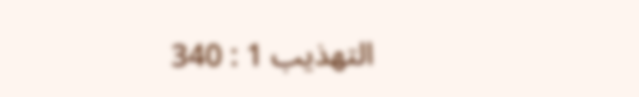التهذيب 1 : 340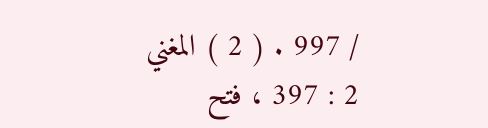/ 997 . ( 2 ) المغني 2 : 397 ، فتح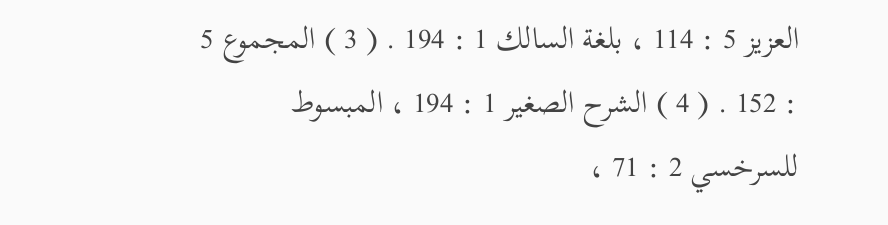العزيز 5 : 114 ، بلغة السالك 1 : 194 . ( 3 ) المجموع 5 : 152 . ( 4 ) الشرح الصغير 1 : 194 ، المبسوط للسرخسي 2 : 71 ،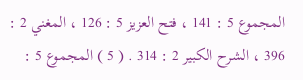المجموع 5 : 141 ، فتح العزيز 5 : 126 ، المغني 2 : 396 ، الشرح الكبير 2 : 314 . ( 5 ) المجموع 5 :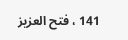141 ، فتح العزيز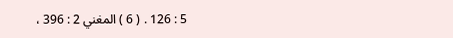5 : 126 . ( 6 ) المغني 2 : 396 ،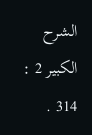الشرح الكبير 2 : 314 .